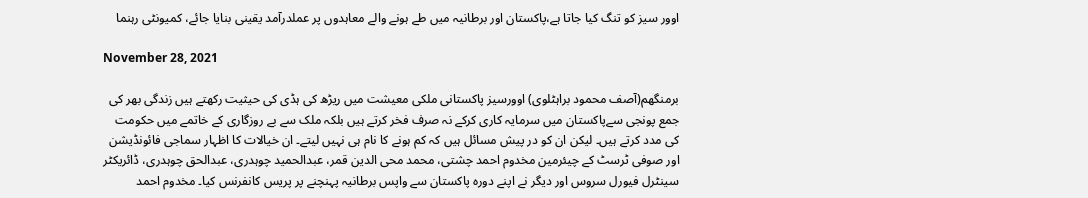اوور سیز کو تنگ کیا جاتا ہے،پاکستان اور برطانیہ میں طے ہونے والے معاہدوں پر عملدرآمد یقینی بنایا جائے، کمیونٹی رہنما

November 28, 2021

برمنگھم(آصف محمود براہٹلوی) اوورسیز پاکستانی ملکی معیشت میں ریڑھ کی ہڈی کی حیثیت رکھتے ہیں زندگی بھر کی جمع پونجی سےپاکستان میں سرمایہ کاری کرکے نہ صرف فخر کرتے ہیں بلکہ ملک سے بے روزگاری کے خاتمے میں حکومت کی مدد کرتے ہیں۔ لیکن ان کو در پیش مسائل ہیں کہ کم ہونے کا نام ہی نہیں لیتے۔ ان خیالات کا اظہار سماجی فائونڈیشن اور صوفی ٹرسٹ کے چیئرمین مخدوم احمد چشتی، محمد محی الدین قمر، عبدالحمید چوہدری، عبدالحق چوہدری، ڈائریکٹر سینٹرل فیورل سروس اور دیگر نے اپنے دورہ پاکستان سے واپس برطانیہ پہنچنے پر پریس کانفرنس کیا۔ مخدوم احمد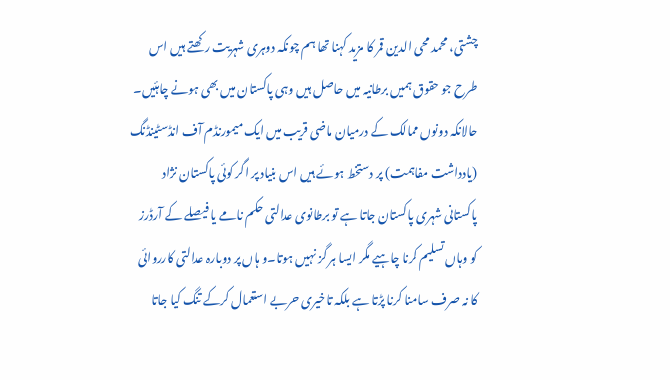چشتی، محمد محی الدین قمر کا مزید کہنا تھا ہم چونکہ دوہری شہریت رکھتے ہیں اس طرح جو حقوق ہمیں برطانیہ میں حاصل ہیں وہی پاکستان میں بھی ہونے چاہئیں۔ حالانکہ دونوں ممالک کے درمیان ماضی قریب میں ایک میمورنڈم آف انڈسٹینڈنگ (یادداشت مفاہمت) پر دستخط ہوئے ہیں اس بنیاد پر اگر کوئی پاکستان نژاد پاکستانی شہری پاکستان جاتا ہے تو برطانوی عدالتی حکم نامے یا فیصلے کے آرڈرز کو وہاں تسلیم کرنا چاہیے مگر ایسا ہر گز نہیں ہوتا۔و ہاں پر دوبارہ عدالتی کارروائی کا نہ صرف سامنا کرنا پڑتا ہے بلکہ تاخیری حربے استعمال کرکے تنگ کیا جاتا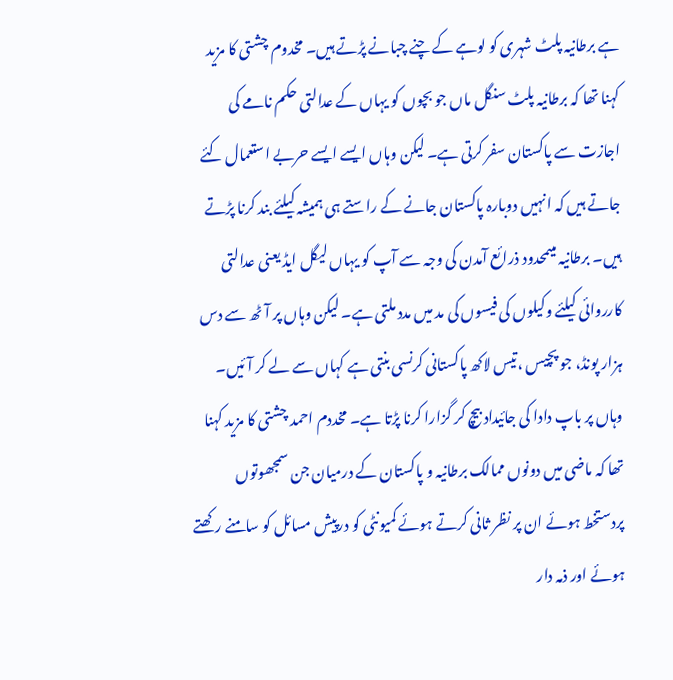ہے برطانیہ پلٹ شہری کو لوہے کے چنے چبانے پڑتے ہیں۔ مخدوم چشتی کا مزید کہنا تھا کہ برطانیہ پلٹ سنگل ماں جو بچوں کو یہاں کے عدالتی حکم نامے کی اجازت سے پاکستان سفر کرتی ہے۔ لیکن وہاں ایسے ایسے حربے استعمال کئے جاتے ہیں کہ انہیں دوبارہ پاکستان جانے کے راستے ہی ہمیشہ کیلئے بند کرنا پڑتے ہیں۔ برطانیہ میںمحدود ذرائع آمدن کی وجہ سے آپ کو یہاں لیگل ایڈ یعنی عدالتی کارروائی کیلئے وکیلوں کی فیسوں کی مد میں مدد ملتی ہے۔ لیکن وہاں پر آٹھ سے دس ہزار پونڈ، جو پچیس ،تیس لاکھ پاکستانی کرنسی بنتی ہے کہاں سے لے کر آئیں۔ وہاں پر باپ دادا کی جائیداد بیچ کر گزارا کرنا پڑتا ہے۔ مخددم احمد چشتی کا مزید کہنا تھا کہ ماضی میں دونوں ممالک برطانیہ و پاکستان کے درمیان جن سمجھوتوں پردستخط ہوئے ان پر نظر ثانی کرتے ہوئے کمیونٹی کو درپیش مسائل کو سامنے رکھتے ہوئے اور ذمہ دار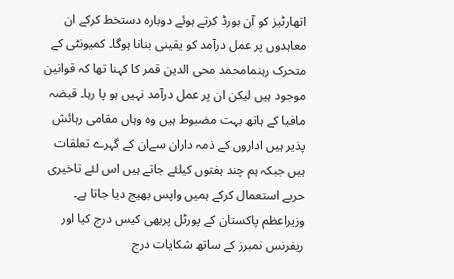اتھارٹیز کو آن بورڈ کرتے ہوئے دوبارہ دستخط کرکے ان معاہدوں پر عمل درآمد کو یقینی بنانا ہوگا۔ کمیونٹی کے متحرک رہنمامحمد محی الدین قمر کا کہنا تھا کہ قوانین موجود ہیں لیکن ان پر عمل درآمد نہیں ہو پا رہا۔ قبضہ مافیا کے ہاتھ بہت مضبوط ہیں وہ وہاں مقامی رہائش پذیر ہیں اداروں کے ذمہ داران سےان کے گہرے تعلقات ہیں جبکہ ہم چند ہفتوں کیلئے جاتے ہیں اس لئے تاخیری حربے استعمال کرکے ہمیں واپس بھیج دیا جاتا ہے۔ وزیراعظم پاکستان کے پورٹل پربھی کیس درج کیا اور ریفرنس نمبرز کے ساتھ شکایات درج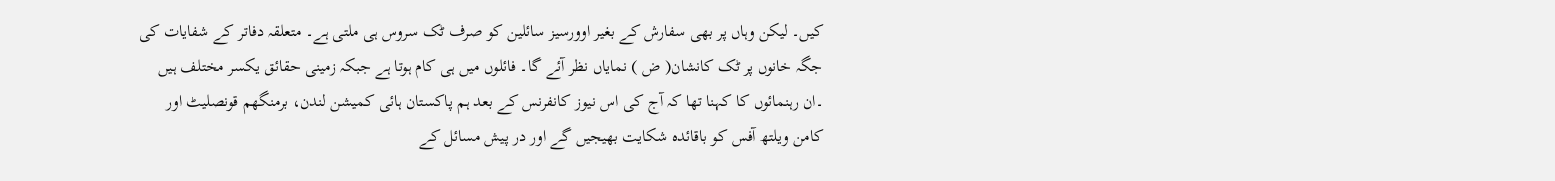کیں۔ لیکن وہاں پر بھی سفارش کے بغیر اوورسیز سائلین کو صرف ٹک سروس ہی ملتی ہے۔ متعلقہ دفاتر کے شفایات کی جگہ خانوں پر ٹک کانشان( ض ) نمایاں نظر آئے گا۔ فائلوں میں ہی کام ہوتا ہے جبکہ زمینی حقائق یکسر مختلف ہیں ۔ان رہنمائوں کا کہنا تھا کہ آج کی اس نیوز کانفرنس کے بعد ہم پاکستان ہائی کمیشن لندن، برمنگھم قونصلیٹ اور کامن ویلتھ آفس کو باقائدہ شکایت بھیجیں گے اور در پیش مسائل کے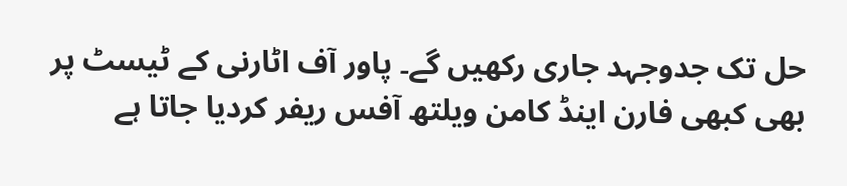حل تک جدوجہد جاری رکھیں گے۔ پاور آف اٹارنی کے ٹیسٹ پر بھی کبھی فارن اینڈ کامن ویلتھ آفس ریفر کردیا جاتا ہے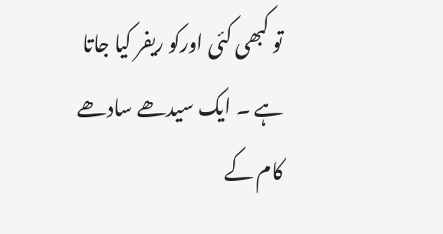تو کبھی کئی اورکو ریفر کیا جاتا ہے ۔ ایک سیدھے سادھے کام کے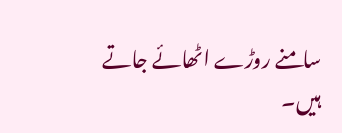سامنے روڑے اٹھائے جاتے ہیں۔